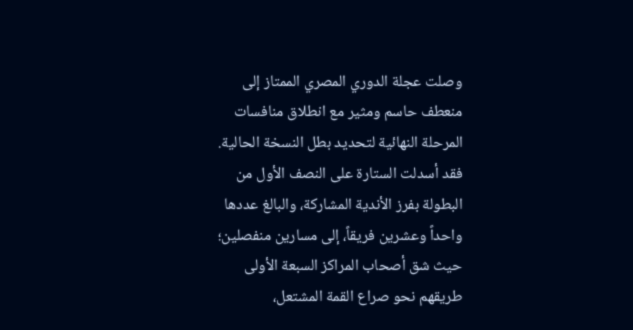وصلت عجلة الدوري المصري الممتاز إلى منعطف حاسم ومثير مع انطلاق منافسات المرحلة النهائية لتحديد بطل النسخة الحالية. فقد أسدلت الستارة على النصف الأول من البطولة بفرز الأندية المشاركة، والبالغ عددها واحداً وعشرين فريقاً، إلى مسارين منفصلين؛ حيث شق أصحاب المراكز السبعة الأولى طريقهم نحو صراع القمة المشتعل،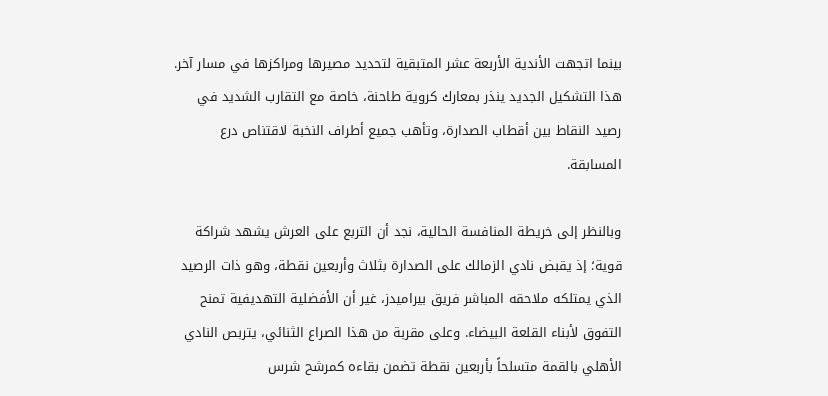بينما اتجهت الأندية الأربعة عشر المتبقية لتحديد مصيرها ومراكزها في مسار آخر. هذا التشكيل الجديد ينذر بمعارك كروية طاحنة، خاصة مع التقارب الشديد في رصيد النقاط بين أقطاب الصدارة، وتأهب جميع أطراف النخبة لاقتناص درع المسابقة.

وبالنظر إلى خريطة المنافسة الحالية، نجد أن التربع على العرش يشهد شراكة قوية؛ إذ يقبض نادي الزمالك على الصدارة بثلاث وأربعين نقطة، وهو ذات الرصيد الذي يمتلكه ملاحقه المباشر فريق بيراميدز، غير أن الأفضلية التهديفية تمنح التفوق لأبناء القلعة البيضاء. وعلى مقربة من هذا الصراع الثنائي، يتربص النادي الأهلي بالقمة متسلحاً بأربعين نقطة تضمن بقاءه كمرشح شرس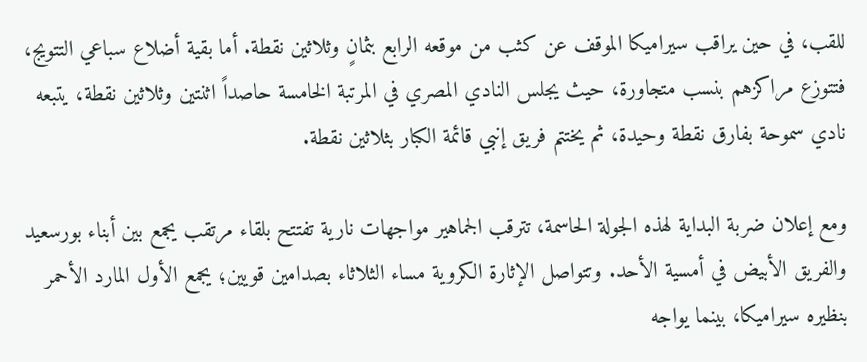للقب، في حين يراقب سيراميكا الموقف عن كثب من موقعه الرابع بثمانٍ وثلاثين نقطة. أما بقية أضلاع سباعي التتويج، فتتوزع مراكزهم بنسب متجاورة، حيث يجلس النادي المصري في المرتبة الخامسة حاصداً اثنتين وثلاثين نقطة، يتبعه نادي سموحة بفارق نقطة وحيدة، ثم يختتم فريق إنبي قائمة الكبار بثلاثين نقطة.

ومع إعلان ضربة البداية لهذه الجولة الحاسمة، تترقب الجماهير مواجهات نارية تفتتح بلقاء مرتقب يجمع بين أبناء بورسعيد والفريق الأبيض في أمسية الأحد. وتتواصل الإثارة الكروية مساء الثلاثاء بصدامين قويين؛ يجمع الأول المارد الأحمر بنظيره سيراميكا، بينما يواجه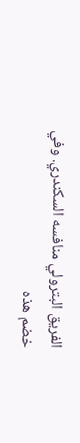الفريق البترولي منافسه السكندري. وفي خضم هذه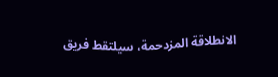الانطلاقة المزدحمة، سيلتقط فريق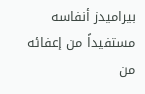بيراميدز أنفاسه مستفيداً من إعفائه من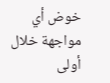خوض أي مواجهة خلال أولى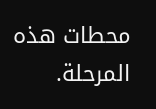محطات هذه المرحلة.